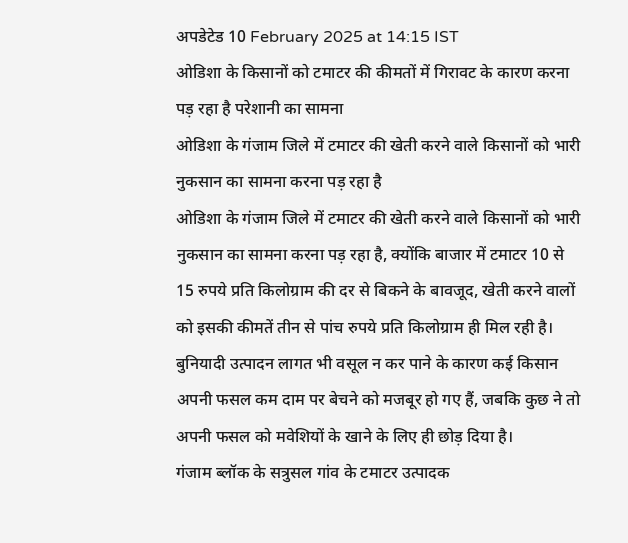अपडेटेड 10 February 2025 at 14:15 IST
ओडिशा के किसानों को टमाटर की कीमतों में गिरावट के कारण करना पड़ रहा है परेशानी का सामना
ओडिशा के गंजाम जिले में टमाटर की खेती करने वाले किसानों को भारी नुकसान का सामना करना पड़ रहा है
ओडिशा के गंजाम जिले में टमाटर की खेती करने वाले किसानों को भारी नुकसान का सामना करना पड़ रहा है, क्योंकि बाजार में टमाटर 10 से 15 रुपये प्रति किलोग्राम की दर से बिकने के बावजूद, खेती करने वालों को इसकी कीमतें तीन से पांच रुपये प्रति किलोग्राम ही मिल रही है।
बुनियादी उत्पादन लागत भी वसूल न कर पाने के कारण कई किसान अपनी फसल कम दाम पर बेचने को मजबूर हो गए हैं, जबकि कुछ ने तो अपनी फसल को मवेशियों के खाने के लिए ही छोड़ दिया है।
गंजाम ब्लॉक के सत्रुसल गांव के टमाटर उत्पादक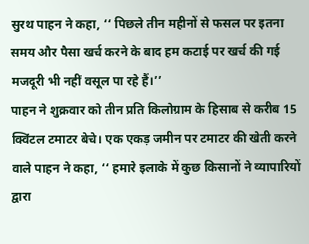सुरथ पाहन ने कहा, ‘‘ पिछले तीन महीनों से फसल पर इतना समय और पैसा खर्च करने के बाद हम कटाई पर खर्च की गई मजदूरी भी नहीं वसूल पा रहे हैं।’’
पाहन ने शुक्रवार को तीन प्रति किलोग्राम के हिसाब से करीब 15 क्विंटल टमाटर बेचे। एक एकड़ जमीन पर टमाटर की खेती करने वाले पाहन ने कहा, ‘‘ हमारे इलाके में कुछ किसानों ने व्यापारियों द्वारा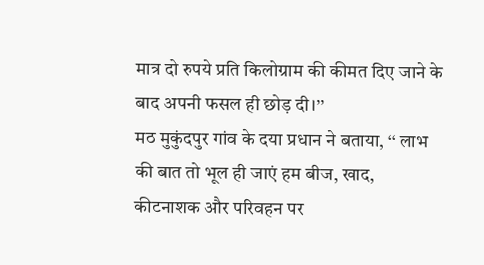मात्र दो रुपये प्रति किलोग्राम की कीमत दिए जाने के बाद अपनी फसल ही छोड़ दी।’’
मठ मुकुंदपुर गांव के दया प्रधान ने बताया, ‘‘ लाभ की बात तो भूल ही जाएं हम बीज, खाद, कीटनाशक और परिवहन पर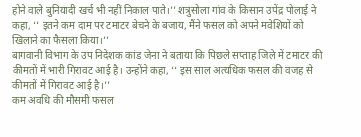होने वाले बुनियादी खर्च भी नहीं निकाल पाते।’’ शत्रुसोला गांव के किसान उपेंद्र पोलाई ने कहा, ‘‘ इतने कम दाम पर टमाटर बेचने के बजाय, मैंने फसल को अपने मवेशियों को खिलाने का फैसला किया।’’
बागवानी विभाग के उप निदेशक कांड जेना ने बताया कि पिछले सप्ताह जिले में टमाटर की कीमतों में भारी गिरावट आई है। उन्होंने कहा, ‘‘ इस साल अत्यधिक फसल की वजह से कीमतों में गिरावट आई है।’’
कम अवधि की मौसमी फसल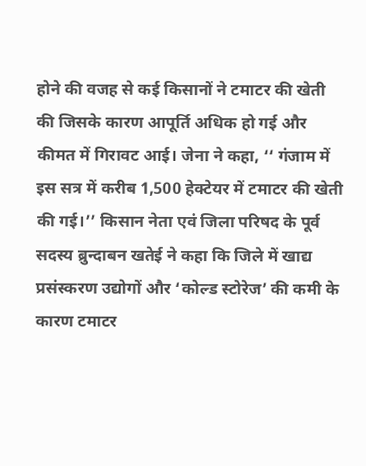होने की वजह से कई किसानों ने टमाटर की खेती की जिसके कारण आपूर्ति अधिक हो गई और कीमत में गिरावट आई। जेना ने कहा, ‘‘ गंजाम में इस सत्र में करीब 1,500 हेक्टेयर में टमाटर की खेती की गई।’’ किसान नेता एवं जिला परिषद के पूर्व सदस्य ब्रुन्दाबन खतेई ने कहा कि जिले में खाद्य प्रसंस्करण उद्योगों और ‘कोल्ड स्टोरेज’ की कमी के कारण टमाटर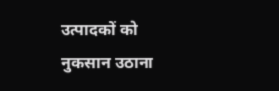उत्पादकों को नुकसान उठाना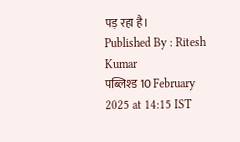पड़ रहा है।
Published By : Ritesh Kumar
पब्लिश्ड 10 February 2025 at 14:15 IST